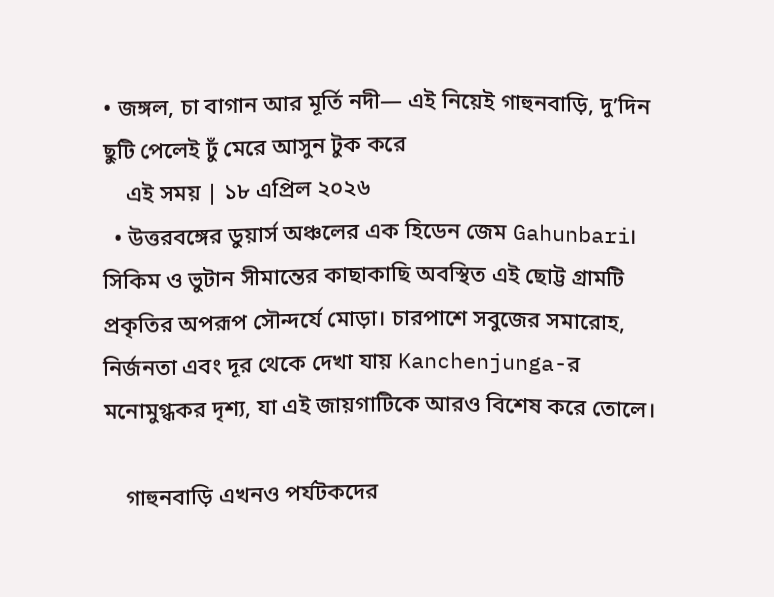• জঙ্গল, চা বাগান আর মূর্তি নদী— এই নিয়েই গাহুনবাড়ি, দু’দিন ছুটি পেলেই ঢুঁ মেরে আসুন টুক করে
    এই সময় | ১৮ এপ্রিল ২০২৬
  • উত্তরবঙ্গের ডুয়ার্স অঞ্চলের এক হিডেন জেম Gahunbari। সিকিম ও ভুটান সীমান্তের কাছাকাছি অবস্থিত এই ছোট্ট গ্রামটি প্রকৃতির অপরূপ সৌন্দর্যে মোড়া। চারপাশে সবুজের সমারোহ, নির্জনতা এবং দূর থেকে দেখা যায় Kanchenjunga-র মনোমুগ্ধকর দৃশ্য, যা এই জায়গাটিকে আরও বিশেষ করে তোলে।

    গাহুনবাড়ি এখনও পর্যটকদের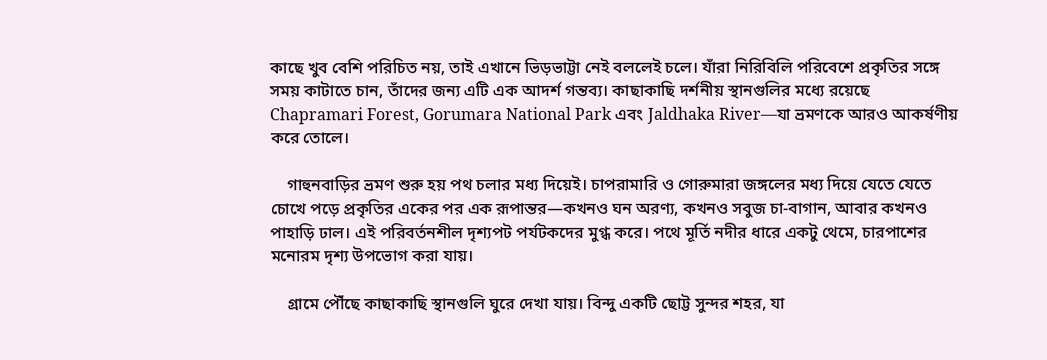কাছে খুব বেশি পরিচিত নয়, তাই এখানে ভিড়ভাট্টা নেই বললেই চলে। যাঁরা নিরিবিলি পরিবেশে প্রকৃতির সঙ্গে সময় কাটাতে চান, তাঁদের জন্য এটি এক আদর্শ গন্তব্য। কাছাকাছি দর্শনীয় স্থানগুলির মধ্যে রয়েছে Chapramari Forest, Gorumara National Park এবং Jaldhaka River—যা ভ্রমণকে আরও আকর্ষণীয় করে তোলে।

    গাহুনবাড়ির ভ্রমণ শুরু হয় পথ চলার মধ্য দিয়েই। চাপরামারি ও গোরুমারা জঙ্গলের মধ্য দিয়ে যেতে যেতে চোখে পড়ে প্রকৃতির একের পর এক রূপান্তর—কখনও ঘন অরণ্য, কখনও সবুজ চা-বাগান, আবার কখনও পাহাড়ি ঢাল। এই পরিবর্তনশীল দৃশ্যপট পর্যটকদের মুগ্ধ করে। পথে মূর্তি নদীর ধারে একটু থেমে, চারপাশের মনোরম দৃশ্য উপভোগ করা যায়।

    গ্রামে পৌঁছে কাছাকাছি স্থানগুলি ঘুরে দেখা যায়। বিন্দু একটি ছোট্ট সুন্দর শহর, যা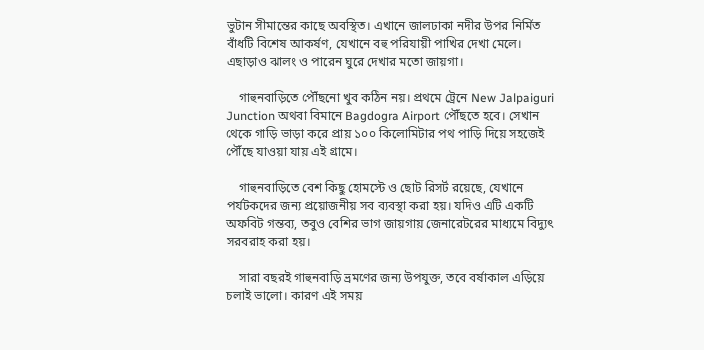ভুটান সীমান্তের কাছে অবস্থিত। এখানে জালঢাকা নদীর উপর নির্মিত বাঁধটি বিশেষ আকর্ষণ, যেখানে বহু পরিযায়ী পাখির দেখা মেলে। এছাড়াও ঝালং ও পারেন ঘুরে দেখার মতো জায়গা।

    গাহুনবাড়িতে পৌঁছনো খুব কঠিন নয়। প্রথমে ট্রেনে New Jalpaiguri Junction অথবা বিমানে Bagdogra Airport পৌঁছতে হবে। সেখান থেকে গাড়ি ভাড়া করে প্রায় ১০০ কিলোমিটার পথ পাড়ি দিয়ে সহজেই পৌঁছে যাওয়া যায় এই গ্রামে।

    গাহুনবাড়িতে বেশ কিছু হোমস্টে ও ছোট রিসর্ট রয়েছে, যেখানে পর্যটকদের জন্য প্রয়োজনীয় সব ব্যবস্থা করা হয়। যদিও এটি একটি অফবিট গন্তব্য, তবুও বেশির ভাগ জায়গায় জেনারেটরের মাধ্যমে বিদ্যুৎ সরবরাহ করা হয়।

    সারা বছরই গাহুনবাড়ি ভ্রমণের জন্য উপযুক্ত, তবে বর্ষাকাল এড়িয়ে চলাই ভালো। কারণ এই সময়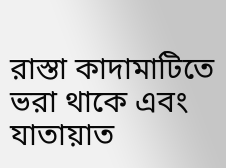রাস্তা কাদামাটিতে ভরা থাকে এবং যাতায়াত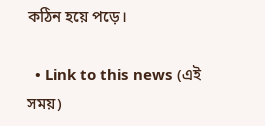কঠিন হয়ে পড়ে।

  • Link to this news (এই সময়)